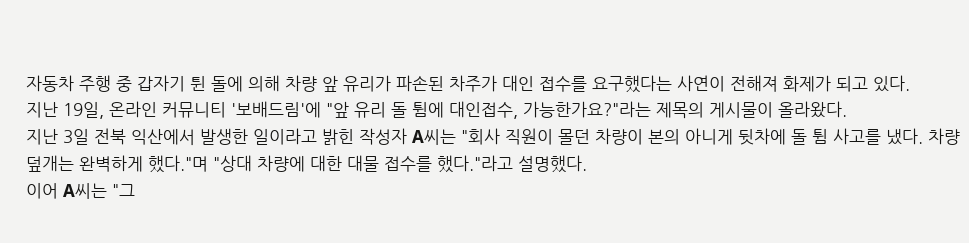자동차 주행 중 갑자기 튄 돌에 의해 차량 앞 유리가 파손된 차주가 대인 접수를 요구했다는 사연이 전해져 화제가 되고 있다.
지난 19일, 온라인 커뮤니티 '보배드림'에 "앞 유리 돌 튐에 대인접수, 가능한가요?"라는 제목의 게시물이 올라왔다.
지난 3일 전북 익산에서 발생한 일이라고 밝힌 작성자 A씨는 "회사 직원이 몰던 차량이 본의 아니게 뒷차에 돌 튐 사고를 냈다. 차량 덮개는 완벽하게 했다."며 "상대 차량에 대한 대물 접수를 했다."라고 설명했다.
이어 A씨는 "그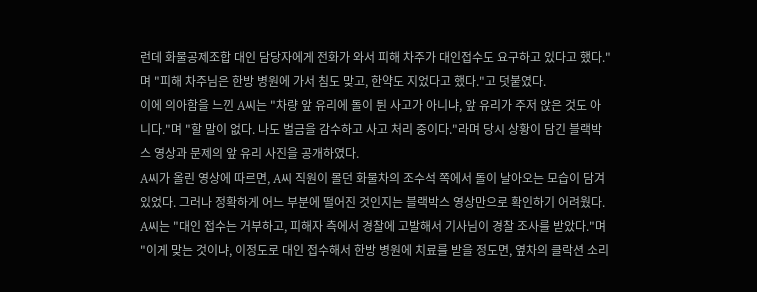런데 화물공제조합 대인 담당자에게 전화가 와서 피해 차주가 대인접수도 요구하고 있다고 했다."며 "피해 차주님은 한방 병원에 가서 침도 맞고, 한약도 지었다고 했다."고 덧붙였다.
이에 의아함을 느낀 A씨는 "차량 앞 유리에 돌이 튄 사고가 아니냐, 앞 유리가 주저 앉은 것도 아니다."며 "할 말이 없다. 나도 벌금을 감수하고 사고 처리 중이다."라며 당시 상황이 담긴 블랙박스 영상과 문제의 앞 유리 사진을 공개하였다.
A씨가 올린 영상에 따르면, A씨 직원이 몰던 화물차의 조수석 쪽에서 돌이 날아오는 모습이 담겨 있었다. 그러나 정확하게 어느 부분에 떨어진 것인지는 블랙박스 영상만으로 확인하기 어려웠다.
A씨는 "대인 접수는 거부하고, 피해자 측에서 경찰에 고발해서 기사님이 경찰 조사를 받았다."며 "이게 맞는 것이냐, 이정도로 대인 접수해서 한방 병원에 치료를 받을 정도면, 옆차의 클락션 소리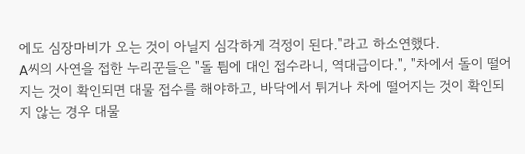에도 심장마비가 오는 것이 아닐지 심각하게 걱정이 된다."라고 하소연했다.
A씨의 사연을 접한 누리꾼들은 "돌 튐에 대인 접수라니, 역대급이다.", "차에서 돌이 떨어지는 것이 확인되면 대물 접수를 해야하고, 바닥에서 튀거나 차에 떨어지는 것이 확인되지 않는 경우 대물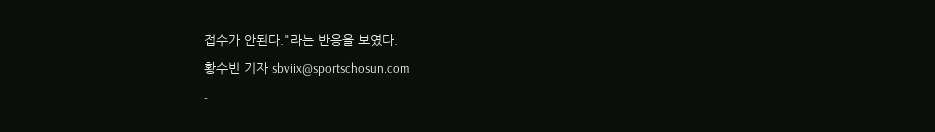접수가 안된다."라는 반응을 보였다.
황수빈 기자 sbviix@sportschosun.com
-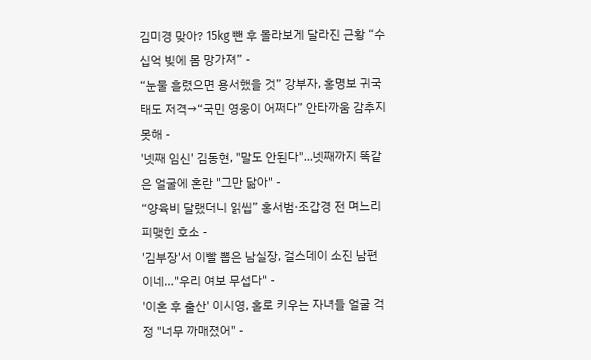김미경 맞아? 15kg 뺀 후 몰라보게 달라진 근황 “수십억 빚에 몸 망가져” -
“눈물 흘렸으면 용서했을 것” 강부자, 홍명보 귀국 태도 저격→“국민 영웅이 어쩌다” 안타까움 감추지 못해 -
'넷째 임신' 김동현, "말도 안된다"...넷째까지 똑같은 얼굴에 혼란 "그만 닮아" -
“양육비 달랬더니 읽씹” 홍서범·조갑경 전 며느리 피맺힌 호소 -
'김부장'서 이빨 뽑은 남실장, 걸스데이 소진 남편이네…"우리 여보 무섭다" -
'이혼 후 출산' 이시영, 홀로 키우는 자녀들 얼굴 걱정 "너무 까매졌어" -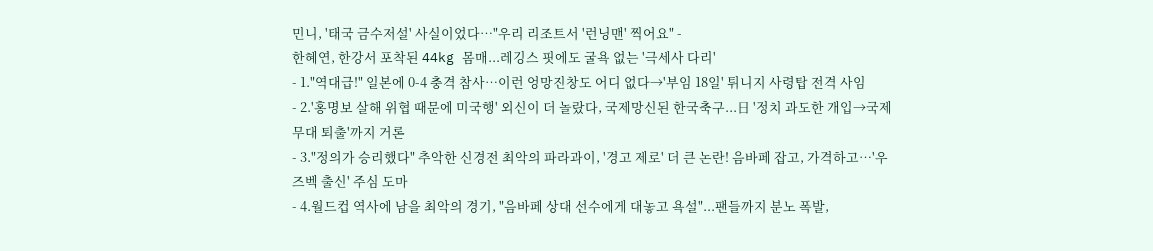민니, '태국 금수저설' 사실이었다…"우리 리조트서 '런닝맨' 찍어요" -
한혜연, 한강서 포착된 44kg 몸매...레깅스 핏에도 굴욕 없는 '극세사 다리'
- 1."역대급!" 일본에 0-4 충격 참사…이런 엉망진창도 어디 없다→'부임 18일' 튀니지 사령탑 전격 사임
- 2.'홍명보 살해 위협 때문에 미국행' 외신이 더 놀랐다, 국제망신된 한국축구...日 '정치 과도한 개입→국제 무대 퇴출'까지 거론
- 3."정의가 승리했다" 추악한 신경전 최악의 파라과이, '경고 제로' 더 큰 논란! 음바페 잡고, 가격하고…'우즈벡 출신' 주심 도마
- 4.월드컵 역사에 남을 최악의 경기, "음바페 상대 선수에게 대놓고 욕설"...팬들까지 분노 폭발,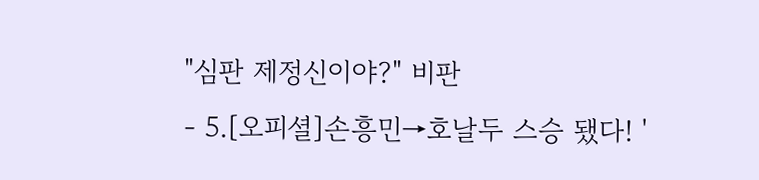"심판 제정신이야?" 비판
- 5.[오피셜]손흥민→호날두 스승 됐다! '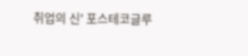취업의 신' 포스테코글루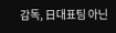감독, 日대표팀 아닌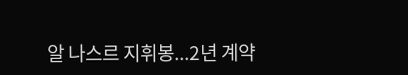알 나스르 지휘봉...2년 계약